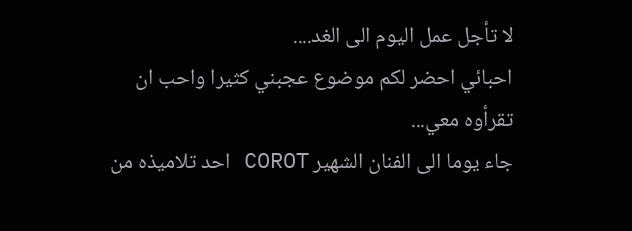لا تأجل عمل اليوم الى الغد....
احبائي احضر لكم موضوع عجبني كثيرا واحب ان تقرأوه معي...
جاء يوما الى الفنان الشهير COROT احد تلاميذه من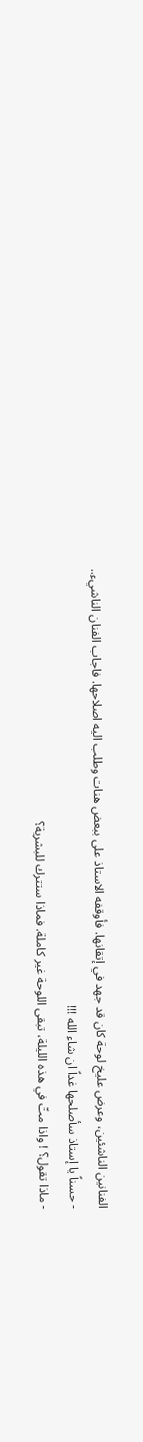الفنانين الناشئين، وعرض عليخ لوحة كان قد جهد في إتقانها. فأوقفه الاستاذ على ببعض هنات وطلب اليه اصلاحها. فاجاب الفنان الناشيء..
- حسناً يا إستاذ سأصلحها غداً ان شاء الله !!!
- ماذا تقول؟ ! واذا متّ في هذه الليلة، تبقى اللوحة غير كاملة. فماذا ستترك للبشرية؟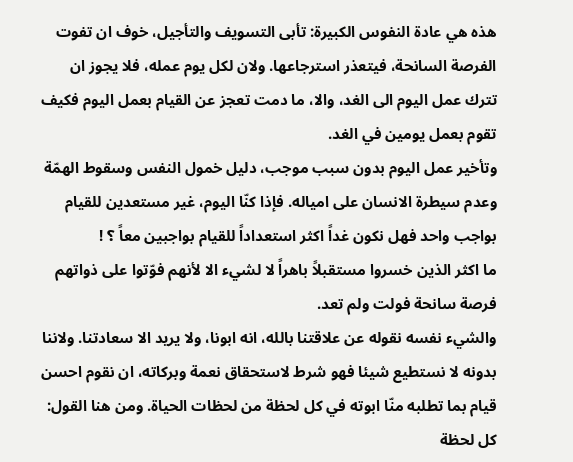هذه هي عادة النفوس الكبيرة: تأبى التسويف والتأجيل، خوف ان تفوت الفرصة السانحة، فيتعذر استرجاعها. ولان لكل يوم عمله، فلا يجوز ان تترك عمل اليوم الى الغد، والا، ما دمت تعجز عن القيام بعمل اليوم فكيف تقوم بعمل يومين في الغد.
وتأخير عمل اليوم بدون سبب موجب، دليل خمول النفس وسقوط الهمّة وعدم سيطرة الانسان على امياله. فإذا كنّا اليوم، غير مستعدين للقيام بواجب واحد فهل نكون غداً اكثر استعداداً للقيام بواجبين معاً ؟ !
ما اكثر الذين خسروا مستقبلاً باهراً لا لشيء الا لأنهم فوّتوا على ذواتهم فرصة سانحة فولت ولم تعد.
والشيء نفسه نقوله عن علاقتنا بالله، انه ابونا، ولا يريد الا سعادتنا. ولاننا بدونه لا نستطيع شيئا فهو شرط لاستحقاق نعمة وبركاته، ان نقوم احسن قيام بما تطلبه منّا ابوته في كل لحظة من لحظات الحياة. ومن هنا القول: كل لحظة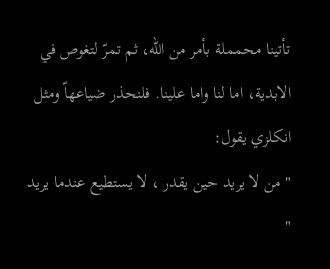تأتينا محمملة بأمر من الله، ثم تمرّ لتغوص في الابدية، اما لنا واما علينا. فلنحذر ضياعهاّ ومثل انكلزي يقول:
" من لا يريد حين يقدر ، لا يستطيع عندما يريد "